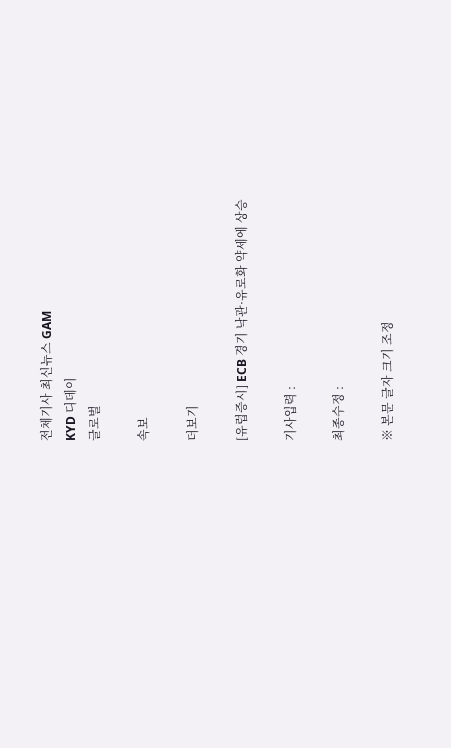전체기사 최신뉴스 GAM
KYD 디데이
글로벌

속보

더보기

[유럽증시] ECB 경기 낙관·유로화 약세에 상승

기사입력 :

최종수정 :

※ 본문 글자 크기 조정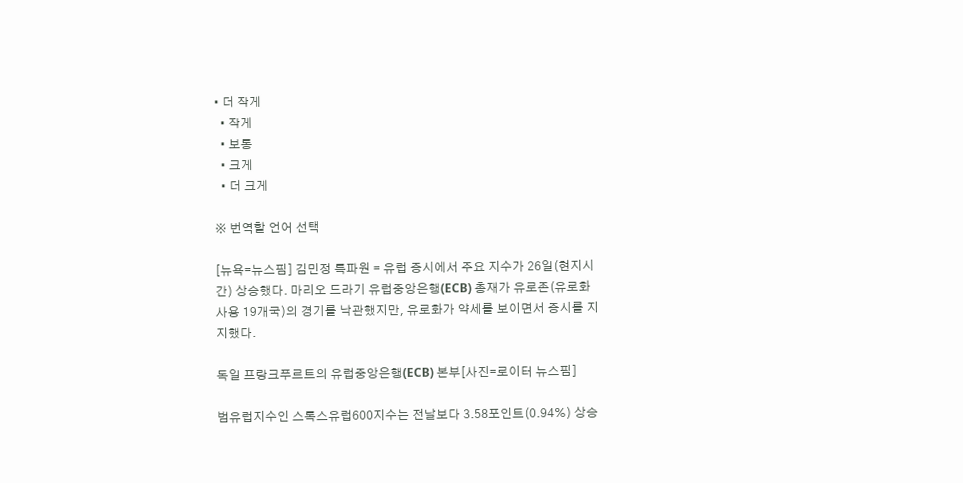• 더 작게
  • 작게
  • 보통
  • 크게
  • 더 크게

※ 번역할 언어 선택

[뉴욕=뉴스핌] 김민정 특파원 = 유럽 증시에서 주요 지수가 26일(현지시간) 상승했다. 마리오 드라기 유럽중앙은행(ECB) 총재가 유로존(유로화 사용 19개국)의 경기를 낙관했지만, 유로화가 약세를 보이면서 증시를 지지했다.

독일 프랑크푸르트의 유럽중앙은행(ECB) 본부[사진=로이터 뉴스핌]

범유럽지수인 스톡스유럽600지수는 전날보다 3.58포인트(0.94%) 상승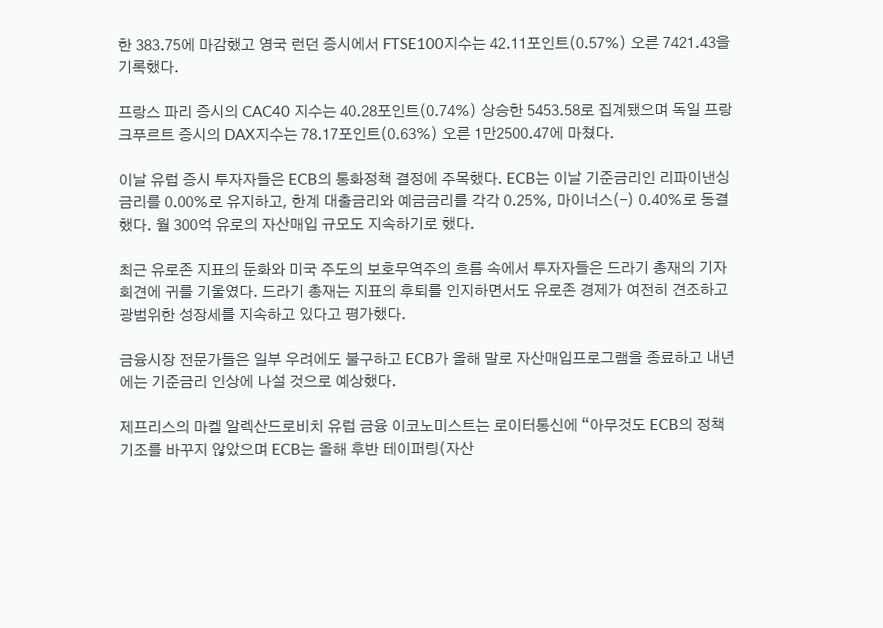한 383.75에 마감했고 영국 런던 증시에서 FTSE100지수는 42.11포인트(0.57%) 오른 7421.43을 기록했다.

프랑스 파리 증시의 CAC40 지수는 40.28포인트(0.74%) 상승한 5453.58로 집계됐으며 독일 프랑크푸르트 증시의 DAX지수는 78.17포인트(0.63%) 오른 1만2500.47에 마쳤다.

이날 유럽 증시 투자자들은 ECB의 통화정책 결정에 주목했다. ECB는 이날 기준금리인 리파이낸싱 금리를 0.00%로 유지하고, 한계 대출금리와 예금금리를 각각 0.25%, 마이너스(-) 0.40%로 동결했다. 월 300억 유로의 자산매입 규모도 지속하기로 했다.

최근 유로존 지표의 둔화와 미국 주도의 보호무역주의 흐름 속에서 투자자들은 드라기 총재의 기자회견에 귀를 기울였다. 드라기 총재는 지표의 후퇴를 인지하면서도 유로존 경제가 여전히 견조하고 광범위한 성장세를 지속하고 있다고 평가했다.

금융시장 전문가들은 일부 우려에도 불구하고 ECB가 올해 말로 자산매입프로그램을 종료하고 내년에는 기준금리 인상에 나설 것으로 예상했다.

제프리스의 마켈 알렉산드로비치 유럽 금융 이코노미스트는 로이터통신에 “아무것도 ECB의 정책 기조를 바꾸지 않았으며 ECB는 올해 후반 테이퍼링(자산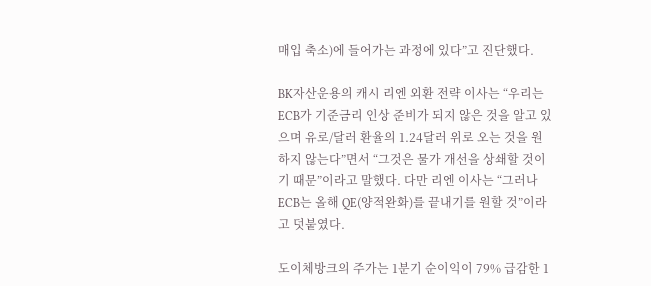매입 축소)에 들어가는 과정에 있다”고 진단했다.

BK자산운용의 캐시 리엔 외환 전략 이사는 “우리는 ECB가 기준금리 인상 준비가 되지 않은 것을 알고 있으며 유로/달러 환율의 1.24달러 위로 오는 것을 원하지 않는다”면서 “그것은 물가 개선을 상쇄할 것이기 때문”이라고 말했다. 다만 리엔 이사는 “그러나 ECB는 올해 QE(양적완화)를 끝내기를 원할 것”이라고 덧붙였다.

도이체방크의 주가는 1분기 순이익이 79% 급감한 1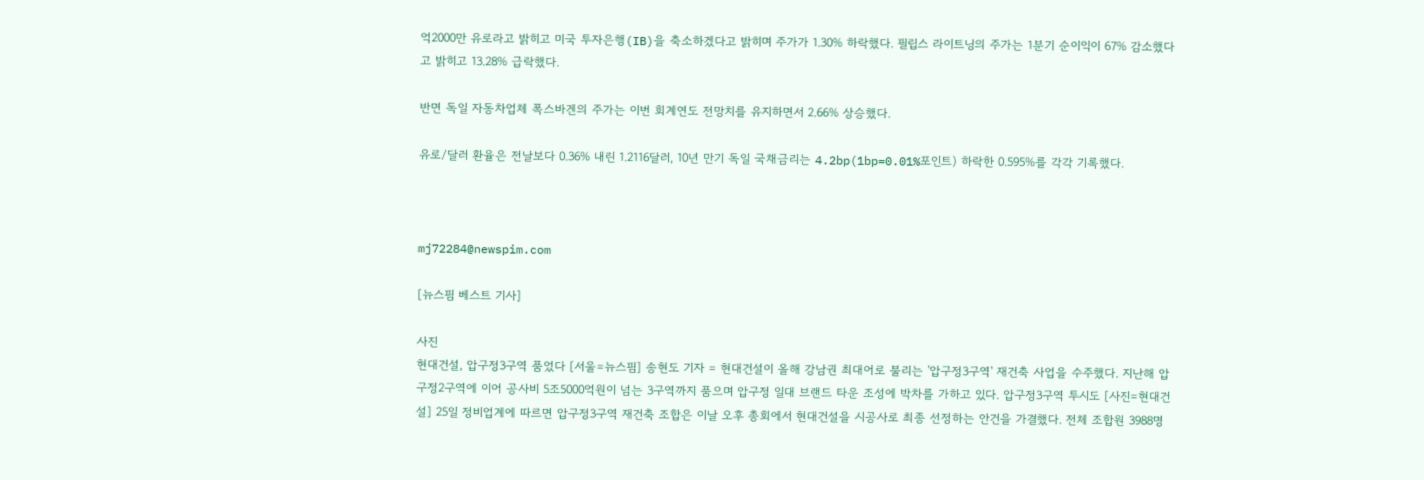억2000만 유로라고 밝히고 미국 투자은행(IB)을 축소하겠다고 밝히며 주가가 1.30% 하락했다. 필립스 라이트닝의 주가는 1분기 순이익이 67% 감소했다고 밝히고 13.28% 급락했다.

반면 독일 자동차업체 폭스바겐의 주가는 이번 회계연도 전망치를 유지하면서 2.66% 상승했다.

유로/달러 환율은 전날보다 0.36% 내린 1.2116달러, 10년 만기 독일 국채금리는 4.2bp(1bp=0.01%포인트) 하락한 0.595%를 각각 기록했다.



mj72284@newspim.com

[뉴스핌 베스트 기사]

사진
현대건설, 압구정3구역 품었다 [서울=뉴스핌] 송현도 기자 = 현대건설이 올해 강남권 최대어로 불리는 '압구정3구역' 재건축 사업을 수주했다. 지난해 압구정2구역에 이어 공사비 5조5000억원이 넘는 3구역까지 품으며 압구정 일대 브랜드 타운 조성에 박차를 가하고 있다. 압구정3구역 투시도 [사진=현대건설] 25일 정비업계에 따르면 압구정3구역 재건축 조합은 이날 오후 총회에서 현대건설을 시공사로 최종 선정하는 안건을 가결했다. 전체 조합원 3988명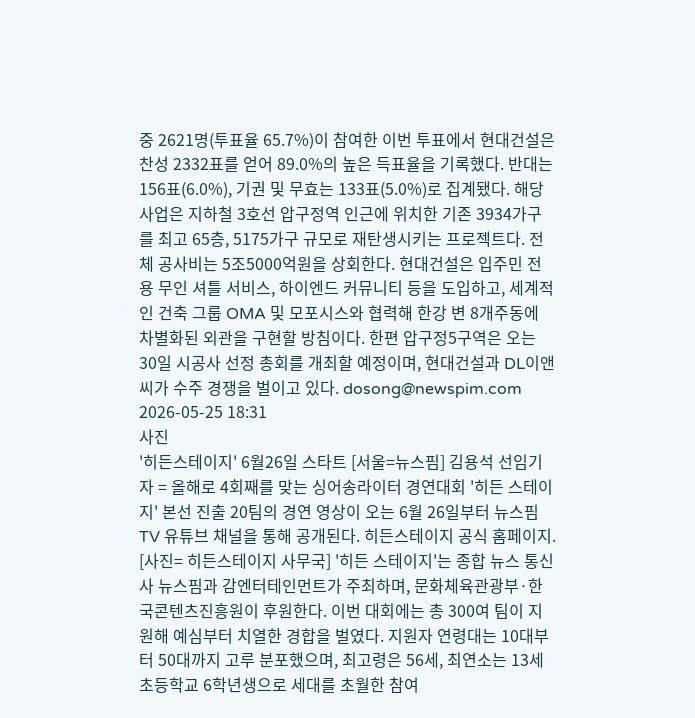중 2621명(투표율 65.7%)이 참여한 이번 투표에서 현대건설은 찬성 2332표를 얻어 89.0%의 높은 득표율을 기록했다. 반대는 156표(6.0%), 기권 및 무효는 133표(5.0%)로 집계됐다. 해당 사업은 지하철 3호선 압구정역 인근에 위치한 기존 3934가구를 최고 65층, 5175가구 규모로 재탄생시키는 프로젝트다. 전체 공사비는 5조5000억원을 상회한다. 현대건설은 입주민 전용 무인 셔틀 서비스, 하이엔드 커뮤니티 등을 도입하고, 세계적인 건축 그룹 OMA 및 모포시스와 협력해 한강 변 8개주동에 차별화된 외관을 구현할 방침이다. 한편 압구정5구역은 오는 30일 시공사 선정 총회를 개최할 예정이며, 현대건설과 DL이앤씨가 수주 경쟁을 벌이고 있다. dosong@newspim.com 2026-05-25 18:31
사진
'히든스테이지' 6월26일 스타트 [서울=뉴스핌] 김용석 선임기자 = 올해로 4회째를 맞는 싱어송라이터 경연대회 '히든 스테이지' 본선 진출 20팀의 경연 영상이 오는 6월 26일부터 뉴스핌TV 유튜브 채널을 통해 공개된다. 히든스테이지 공식 홈페이지. [사진= 히든스테이지 사무국] '히든 스테이지'는 종합 뉴스 통신사 뉴스핌과 감엔터테인먼트가 주최하며, 문화체육관광부·한국콘텐츠진흥원이 후원한다. 이번 대회에는 총 300여 팀이 지원해 예심부터 치열한 경합을 벌였다. 지원자 연령대는 10대부터 50대까지 고루 분포했으며, 최고령은 56세, 최연소는 13세 초등학교 6학년생으로 세대를 초월한 참여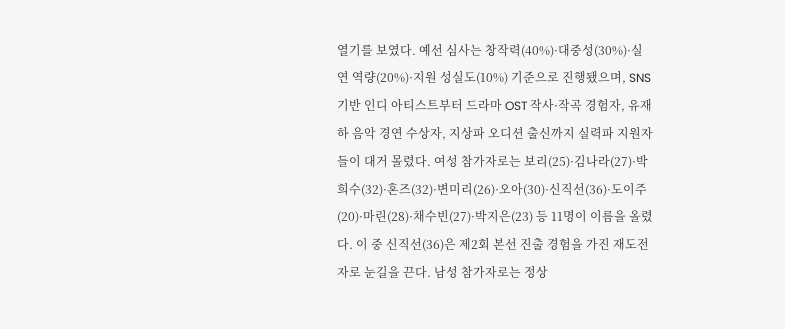열기를 보였다. 예선 심사는 창작력(40%)·대중성(30%)·실연 역량(20%)·지원 성실도(10%) 기준으로 진행됐으며, SNS 기반 인디 아티스트부터 드라마 OST 작사·작곡 경험자, 유재하 음악 경연 수상자, 지상파 오디션 출신까지 실력파 지원자들이 대거 몰렸다. 여성 참가자로는 보리(25)·김나라(27)·박희수(32)·혼즈(32)·변미리(26)·오아(30)·신직선(36)·도이주(20)·마린(28)·채수빈(27)·박지은(23) 등 11명이 이름을 올렸다. 이 중 신직선(36)은 제2회 본선 진출 경험을 가진 재도전자로 눈길을 끈다. 남성 참가자로는 정상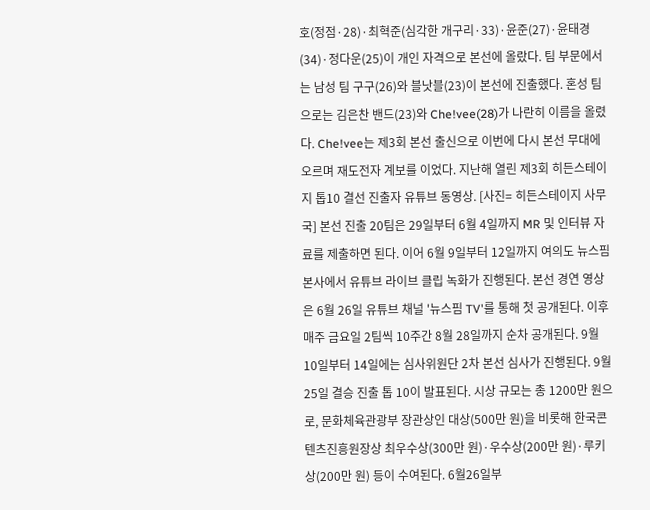호(정점·28)·최혁준(심각한 개구리·33)·윤준(27)·윤태경(34)·정다운(25)이 개인 자격으로 본선에 올랐다. 팀 부문에서는 남성 팀 구구(26)와 블낫블(23)이 본선에 진출했다. 혼성 팀으로는 김은찬 밴드(23)와 Che!vee(28)가 나란히 이름을 올렸다. Che!vee는 제3회 본선 출신으로 이번에 다시 본선 무대에 오르며 재도전자 계보를 이었다. 지난해 열린 제3회 히든스테이지 톱10 결선 진출자 유튜브 동영상. [사진= 히든스테이지 사무국] 본선 진출 20팀은 29일부터 6월 4일까지 MR 및 인터뷰 자료를 제출하면 된다. 이어 6월 9일부터 12일까지 여의도 뉴스핌 본사에서 유튜브 라이브 클립 녹화가 진행된다. 본선 경연 영상은 6월 26일 유튜브 채널 '뉴스핌 TV'를 통해 첫 공개된다. 이후 매주 금요일 2팀씩 10주간 8월 28일까지 순차 공개된다. 9월 10일부터 14일에는 심사위원단 2차 본선 심사가 진행된다. 9월 25일 결승 진출 톱 10이 발표된다. 시상 규모는 총 1200만 원으로, 문화체육관광부 장관상인 대상(500만 원)을 비롯해 한국콘텐츠진흥원장상 최우수상(300만 원)·우수상(200만 원)·루키상(200만 원) 등이 수여된다. 6월26일부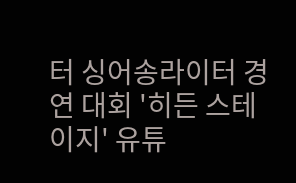터 싱어송라이터 경연 대회 '히든 스테이지' 유튜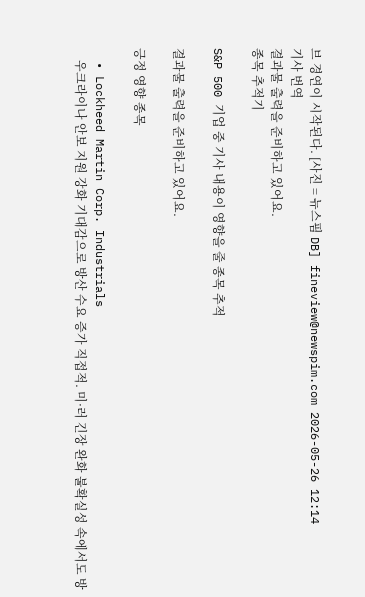브 경연이 시작된다. [사진 = 뉴스핌 DB] fineview@newspim.com 2026-05-26 12:14
기사 번역
결과물 출력을 준비하고 있어요.
종목 추적기

S&P 500 기업 중 기사 내용이 영향을 줄 종목 추적

결과물 출력을 준비하고 있어요.

긍정 영향 종목

  • Lockheed Martin Corp. Industrials
    우크라이나 안보 지원 강화 기대감으로 방산 수요 증가 직접적. 미·러 긴장 완화 불확실성 속에서도 방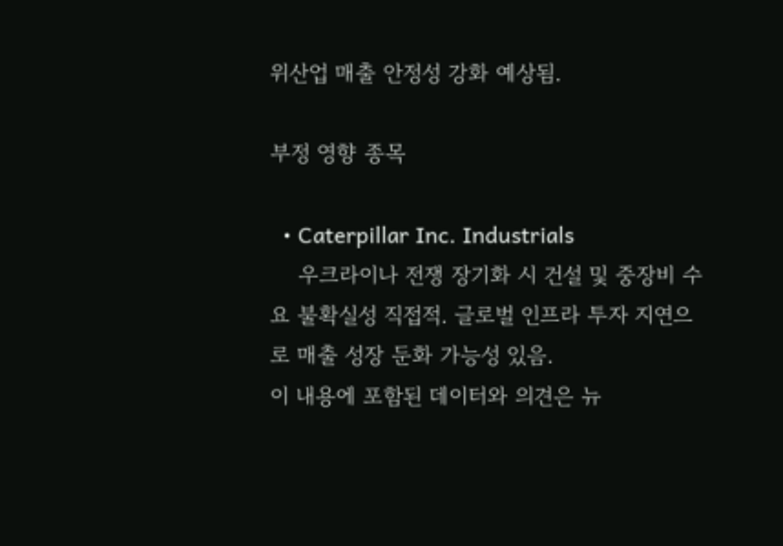위산업 매출 안정성 강화 예상됨.

부정 영향 종목

  • Caterpillar Inc. Industrials
    우크라이나 전쟁 장기화 시 건설 및 중장비 수요 불확실성 직접적. 글로벌 인프라 투자 지연으로 매출 성장 둔화 가능성 있음.
이 내용에 포함된 데이터와 의견은 뉴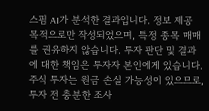스핌 AI가 분석한 결과입니다. 정보 제공 목적으로만 작성되었으며, 특정 종목 매매를 권유하지 않습니다. 투자 판단 및 결과에 대한 책임은 투자자 본인에게 있습니다. 주식 투자는 원금 손실 가능성이 있으므로, 투자 전 충분한 조사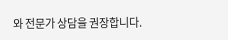와 전문가 상담을 권장합니다.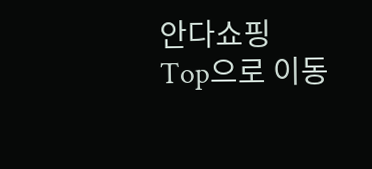안다쇼핑
Top으로 이동